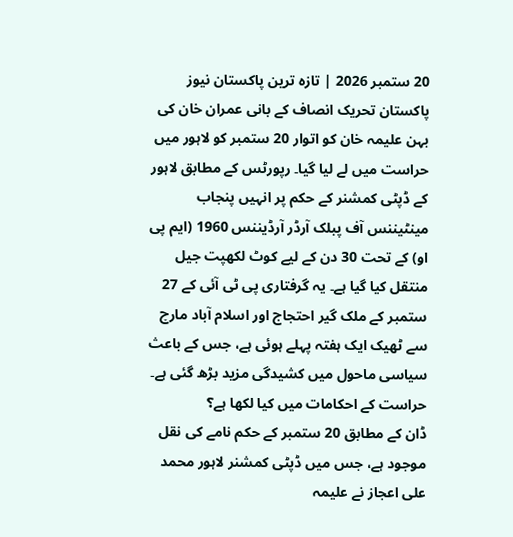20 ستمبر 2026 | تازہ ترین پاکستان نیوز
پاکستان تحریک انصاف کے بانی عمران خان کی بہن علیمہ خان کو اتوار 20 ستمبر کو لاہور میں حراست میں لے لیا گیا۔ رپورٹس کے مطابق لاہور کے ڈپٹی کمشنر کے حکم پر انہیں پنجاب مینٹیننس آف پبلک آرڈر آرڈیننس 1960 (ایم پی او) کے تحت 30 دن کے لیے کوٹ لکھپت جیل منتقل کیا گیا ہے۔ یہ گرفتاری پی ٹی آئی کے 27 ستمبر کے ملک گیر احتجاج اور اسلام آباد مارچ سے ٹھیک ایک ہفتہ پہلے ہوئی ہے، جس کے باعث سیاسی ماحول میں کشیدگی مزید بڑھ گئی ہے۔
حراست کے احکامات میں کیا لکھا ہے؟
ڈان کے مطابق 20 ستمبر کے حکم نامے کی نقل موجود ہے، جس میں ڈپٹی کمشنر لاہور محمد علی اعجاز نے علیمہ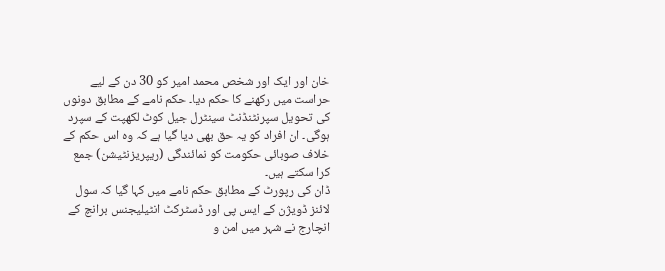خان اور ایک اور شخص محمد امیر کو 30 دن کے لیے حراست میں رکھنے کا حکم دیا۔ حکم نامے کے مطابق دونوں کی تحویل سپرنٹنڈنٹ سینٹرل جیل کوٹ لکھپت کے سپرد ہوگی۔ ان افراد کو یہ حق بھی دیا گیا ہے کہ وہ اس حکم کے خلاف صوبائی حکومت کو نمائندگی (ریپریزنٹیشن) جمع کرا سکتے ہیں۔
ڈان کی رپورٹ کے مطابق حکم نامے میں کہا گیا کہ سول لائنز ڈویژن کے ایس پی اور ڈسٹرکٹ انٹیلیجنس برانچ کے انچارج نے شہر میں امن و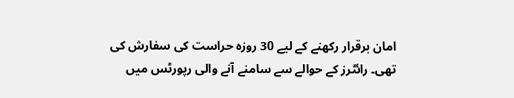امان برقرار رکھنے کے لیے 30 روزہ حراست کی سفارش کی تھی۔ رائٹرز کے حوالے سے سامنے آنے والی رپورٹس میں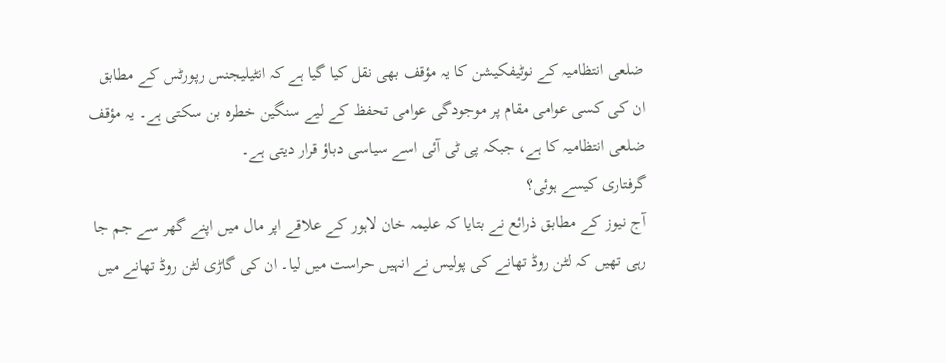ضلعی انتظامیہ کے نوٹیفکیشن کا یہ مؤقف بھی نقل کیا گیا ہے کہ انٹیلیجنس رپورٹس کے مطابق ان کی کسی عوامی مقام پر موجودگی عوامی تحفظ کے لیے سنگین خطرہ بن سکتی ہے۔ یہ مؤقف ضلعی انتظامیہ کا ہے، جبکہ پی ٹی آئی اسے سیاسی دباؤ قرار دیتی ہے۔
گرفتاری کیسے ہوئی؟
آج نیوز کے مطابق ذرائع نے بتایا کہ علیمہ خان لاہور کے علاقے اپر مال میں اپنے گھر سے جم جا رہی تھیں کہ لٹن روڈ تھانے کی پولیس نے انہیں حراست میں لیا۔ ان کی گاڑی لٹن روڈ تھانے میں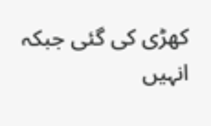کھڑی کی گئی جبکہ انہیں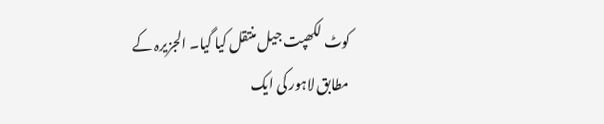کوٹ لکھپت جیل منتقل کیا گیا۔ الجزیرہ کے مطابق لاہور کی ایک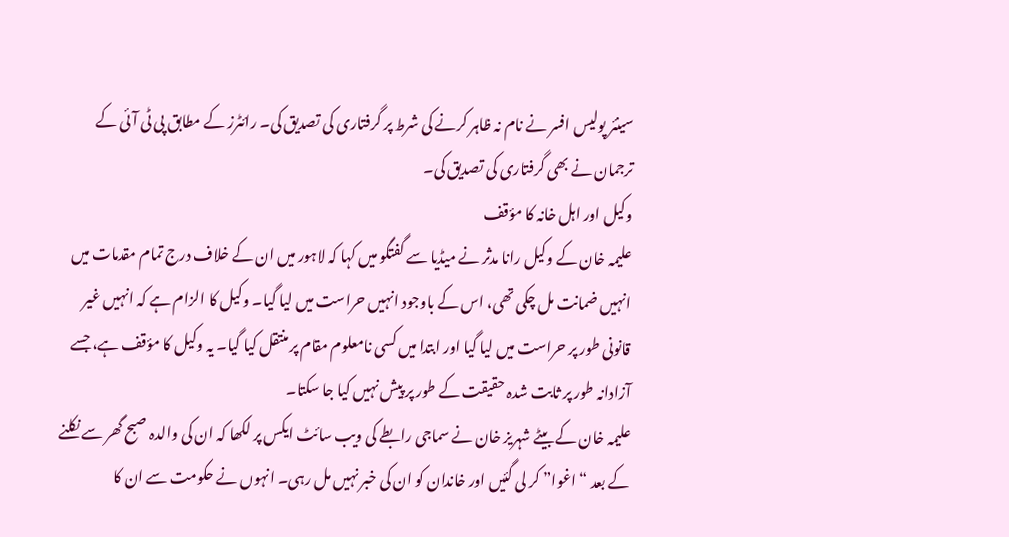سینئر پولیس افسر نے نام نہ ظاہر کرنے کی شرط پر گرفتاری کی تصدیق کی۔ رائٹرز کے مطابق پی ٹی آئی کے ترجمان نے بھی گرفتاری کی تصدیق کی۔
وکیل اور اہل خانہ کا مؤقف
علیمہ خان کے وکیل رانا مدثر نے میڈیا سے گفتگو میں کہا کہ لاہور میں ان کے خلاف درج تمام مقدمات میں انہیں ضمانت مل چکی تھی، اس کے باوجود انہیں حراست میں لیا گیا۔ وکیل کا الزام ہے کہ انہیں غیر قانونی طور پر حراست میں لیا گیا اور ابتدا میں کسی نامعلوم مقام پر منتقل کیا گیا۔ یہ وکیل کا مؤقف ہے، جسے آزادانہ طور پر ثابت شدہ حقیقت کے طور پر پیش نہیں کیا جا سکتا۔
علیمہ خان کے بیٹے شہریز خان نے سماجی رابطے کی ویب سائٹ ایکس پر لکھا کہ ان کی والدہ صبح گھر سے نکلنے کے بعد “اغوا” کر لی گئیں اور خاندان کو ان کی خبر نہیں مل رہی۔ انہوں نے حکومت سے ان کا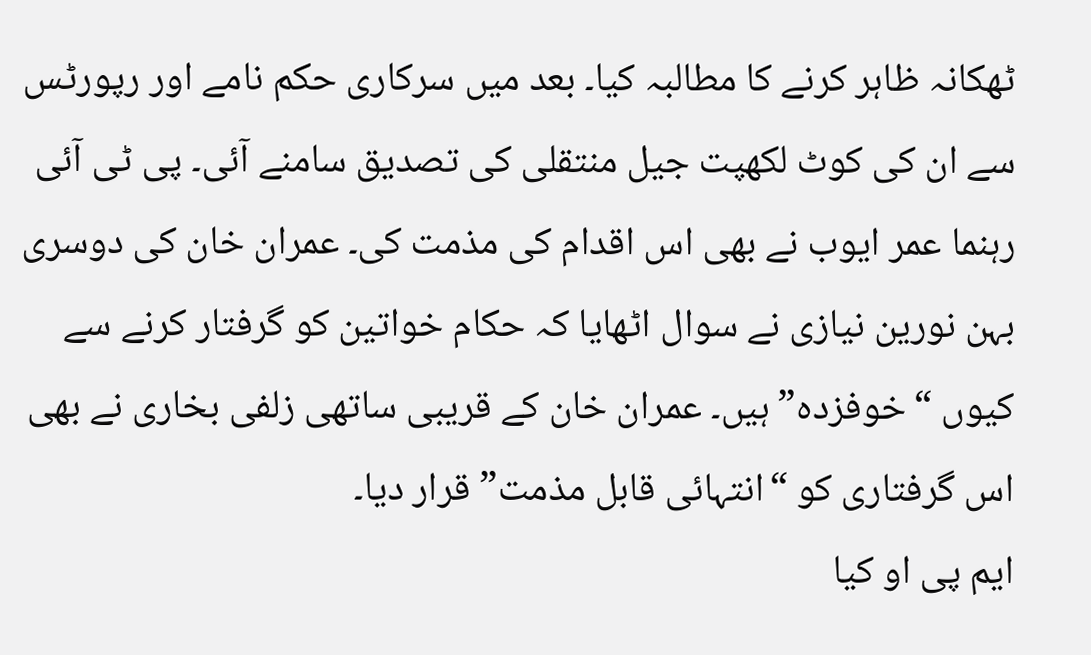ٹھکانہ ظاہر کرنے کا مطالبہ کیا۔ بعد میں سرکاری حکم نامے اور رپورٹس سے ان کی کوٹ لکھپت جیل منتقلی کی تصدیق سامنے آئی۔ پی ٹی آئی رہنما عمر ایوب نے بھی اس اقدام کی مذمت کی۔ عمران خان کی دوسری بہن نورین نیازی نے سوال اٹھایا کہ حکام خواتین کو گرفتار کرنے سے کیوں “خوفزدہ” ہیں۔ عمران خان کے قریبی ساتھی زلفی بخاری نے بھی اس گرفتاری کو “انتہائی قابل مذمت” قرار دیا۔
ایم پی او کیا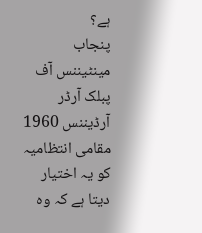ہے؟
پنجاب مینٹیننس آف پبلک آرڈر آرڈیننس 1960 مقامی انتظامیہ کو یہ اختیار دیتا ہے کہ وہ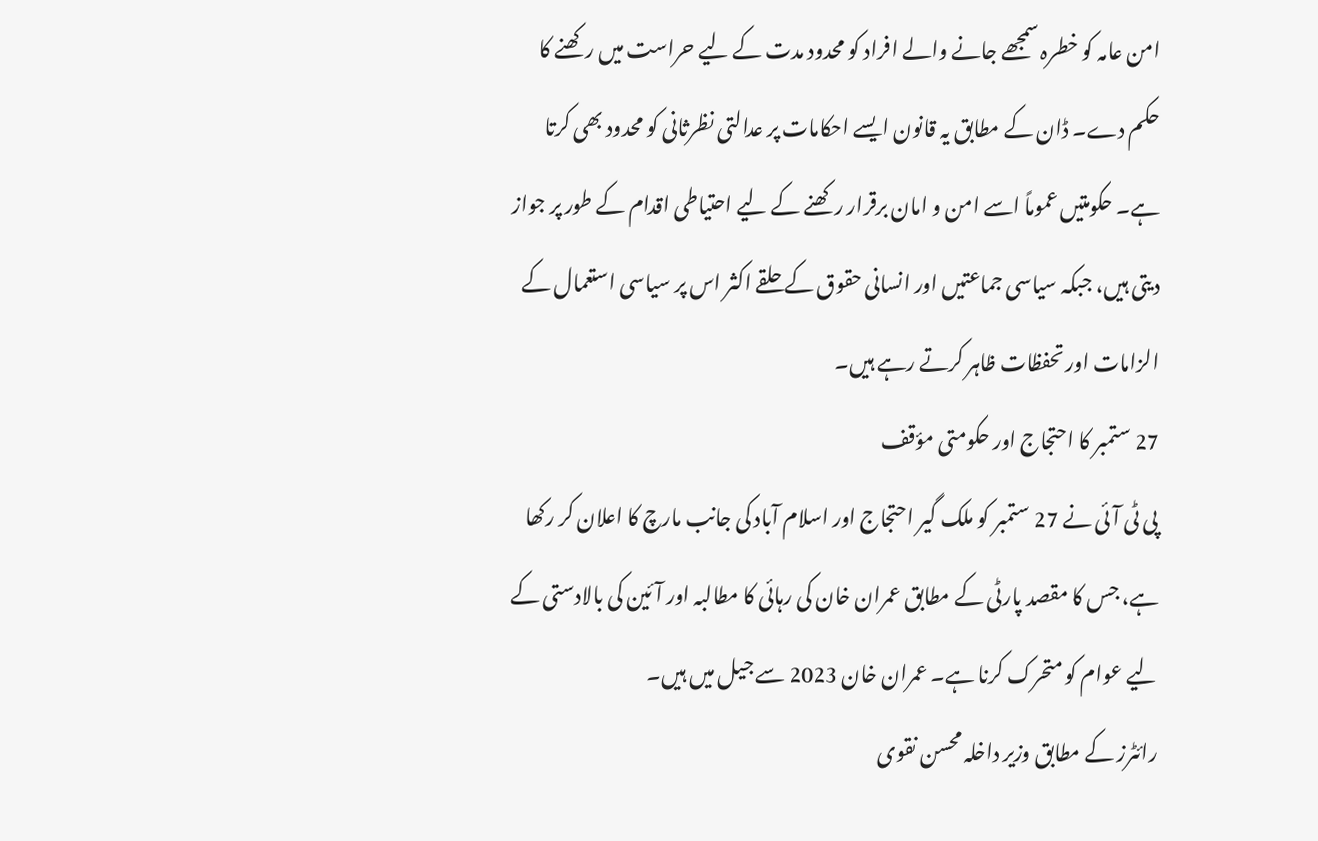امن عامہ کو خطرہ سمجھے جانے والے افراد کو محدود مدت کے لیے حراست میں رکھنے کا حکم دے۔ ڈان کے مطابق یہ قانون ایسے احکامات پر عدالتی نظرثانی کو محدود بھی کرتا ہے۔ حکومتیں عموماً اسے امن و امان برقرار رکھنے کے لیے احتیاطی اقدام کے طور پر جواز دیتی ہیں، جبکہ سیاسی جماعتیں اور انسانی حقوق کے حلقے اکثر اس پر سیاسی استعمال کے الزامات اور تحفظات ظاہر کرتے رہے ہیں۔
27 ستمبر کا احتجاج اور حکومتی مؤقف
پی ٹی آئی نے 27 ستمبر کو ملک گیر احتجاج اور اسلام آباد کی جانب مارچ کا اعلان کر رکھا ہے، جس کا مقصد پارٹی کے مطابق عمران خان کی رہائی کا مطالبہ اور آئین کی بالادستی کے لیے عوام کو متحرک کرنا ہے۔ عمران خان 2023 سے جیل میں ہیں۔
رائٹرز کے مطابق وزیر داخلہ محسن نقوی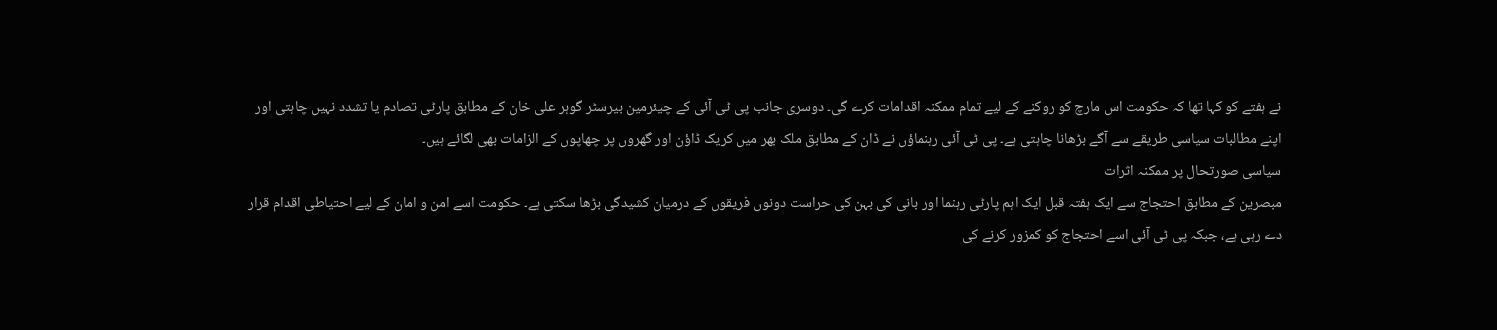نے ہفتے کو کہا تھا کہ حکومت اس مارچ کو روکنے کے لیے تمام ممکنہ اقدامات کرے گی۔ دوسری جانب پی ٹی آئی کے چیئرمین بیرسٹر گوہر علی خان کے مطابق پارٹی تصادم یا تشدد نہیں چاہتی اور اپنے مطالبات سیاسی طریقے سے آگے بڑھانا چاہتی ہے۔ پی ٹی آئی رہنماؤں نے ڈان کے مطابق ملک بھر میں کریک ڈاؤن اور گھروں پر چھاپوں کے الزامات بھی لگائے ہیں۔
سیاسی صورتحال پر ممکنہ اثرات
مبصرین کے مطابق احتجاج سے ایک ہفتہ قبل ایک اہم پارٹی رہنما اور بانی کی بہن کی حراست دونوں فریقوں کے درمیان کشیدگی بڑھا سکتی ہے۔ حکومت اسے امن و امان کے لیے احتیاطی اقدام قرار دے رہی ہے، جبکہ پی ٹی آئی اسے احتجاج کو کمزور کرنے کی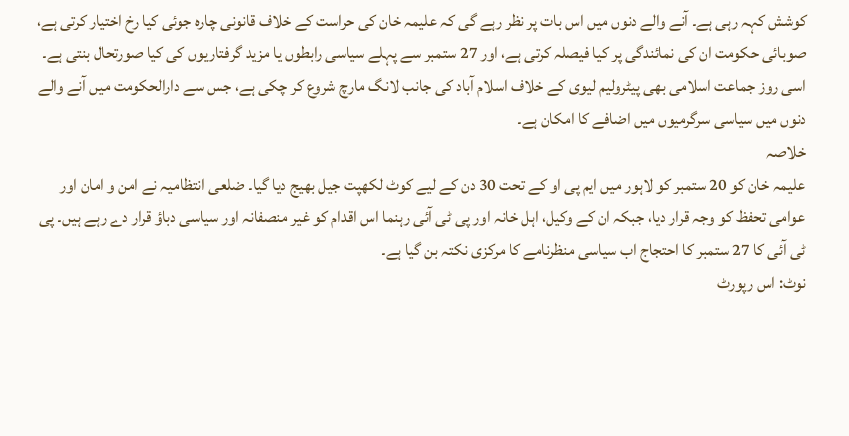کوشش کہہ رہی ہے۔ آنے والے دنوں میں اس بات پر نظر رہے گی کہ علیمہ خان کی حراست کے خلاف قانونی چارہ جوئی کیا رخ اختیار کرتی ہے، صوبائی حکومت ان کی نمائندگی پر کیا فیصلہ کرتی ہے، اور 27 ستمبر سے پہلے سیاسی رابطوں یا مزید گرفتاریوں کی کیا صورتحال بنتی ہے۔
اسی روز جماعت اسلامی بھی پیٹرولیم لیوی کے خلاف اسلام آباد کی جانب لانگ مارچ شروع کر چکی ہے، جس سے دارالحکومت میں آنے والے دنوں میں سیاسی سرگرمیوں میں اضافے کا امکان ہے۔
خلاصہ
علیمہ خان کو 20 ستمبر کو لاہور میں ایم پی او کے تحت 30 دن کے لیے کوٹ لکھپت جیل بھیج دیا گیا۔ ضلعی انتظامیہ نے امن و امان اور عوامی تحفظ کو وجہ قرار دیا، جبکہ ان کے وکیل، اہل خانہ اور پی ٹی آئی رہنما اس اقدام کو غیر منصفانہ اور سیاسی دباؤ قرار دے رہے ہیں۔ پی ٹی آئی کا 27 ستمبر کا احتجاج اب سیاسی منظرنامے کا مرکزی نکتہ بن گیا ہے۔
نوٹ: اس رپورٹ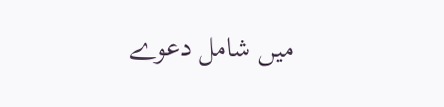میں شامل دعوے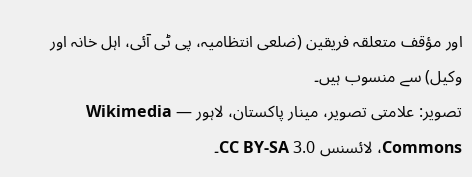اور مؤقف متعلقہ فریقین (ضلعی انتظامیہ، پی ٹی آئی، اہل خانہ اور وکیل) سے منسوب ہیں۔
تصویر: علامتی تصویر، مینار پاکستان، لاہور — Wikimedia Commons، لائسنس CC BY-SA 3.0۔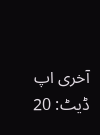آخری اپ ڈیٹ: 20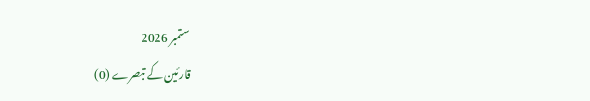ستمبر 2026
قارئین کے تبصرے (0)